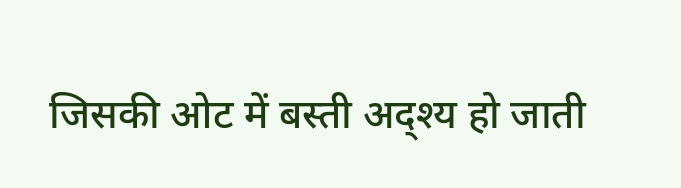जिसकी ओट में बस्ती अद्श्य हो जाती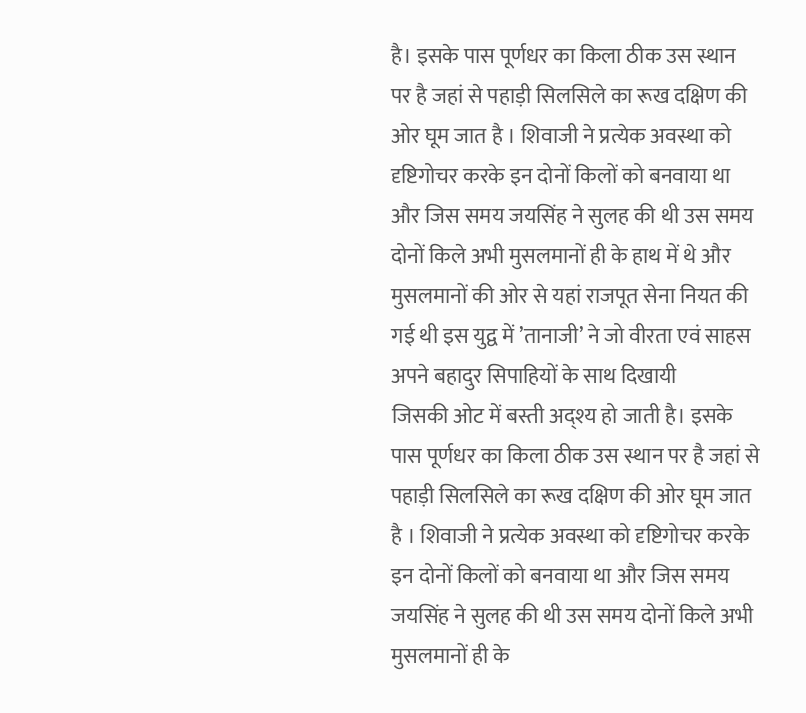है। इसके पास पूर्णधर का किला ठीक उस स्थान पर है जहां से पहाड़ी सिलसिले का रूख दक्षिण की ओर घूम जात है । शिवाजी ने प्रत्येक अवस्था को दृष्टिगोचर करके इन दोनों किलों को बनवाया था और जिस समय जयसिंह ने सुलह की थी उस समय दोनों किले अभी मुसलमानों ही के हाथ में थे और मुसलमानों की ओर से यहां राजपूत सेना नियत की गई थी इस युद्व में ’तानाजी’ ने जो वीरता एवं साहस अपने बहादुर सिपाहियों के साथ दिखायी
जिसकी ओट में बस्ती अद्श्य हो जाती है। इसके पास पूर्णधर का किला ठीक उस स्थान पर है जहां से पहाड़ी सिलसिले का रूख दक्षिण की ओर घूम जात है । शिवाजी ने प्रत्येक अवस्था को दृष्टिगोचर करके इन दोनों किलों को बनवाया था और जिस समय जयसिंह ने सुलह की थी उस समय दोनों किले अभी मुसलमानों ही के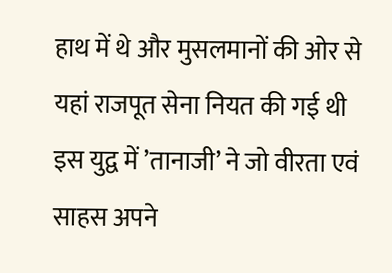हाथ में थे और मुसलमानों की ओर से यहां राजपूत सेना नियत की गई थी इस युद्व में ’तानाजी’ ने जो वीरता एवं साहस अपने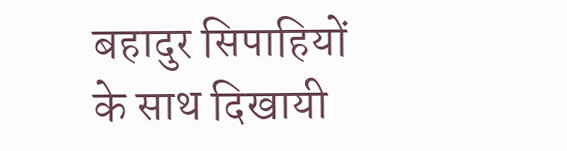बहादुर सिपाहियों के साथ दिखायी